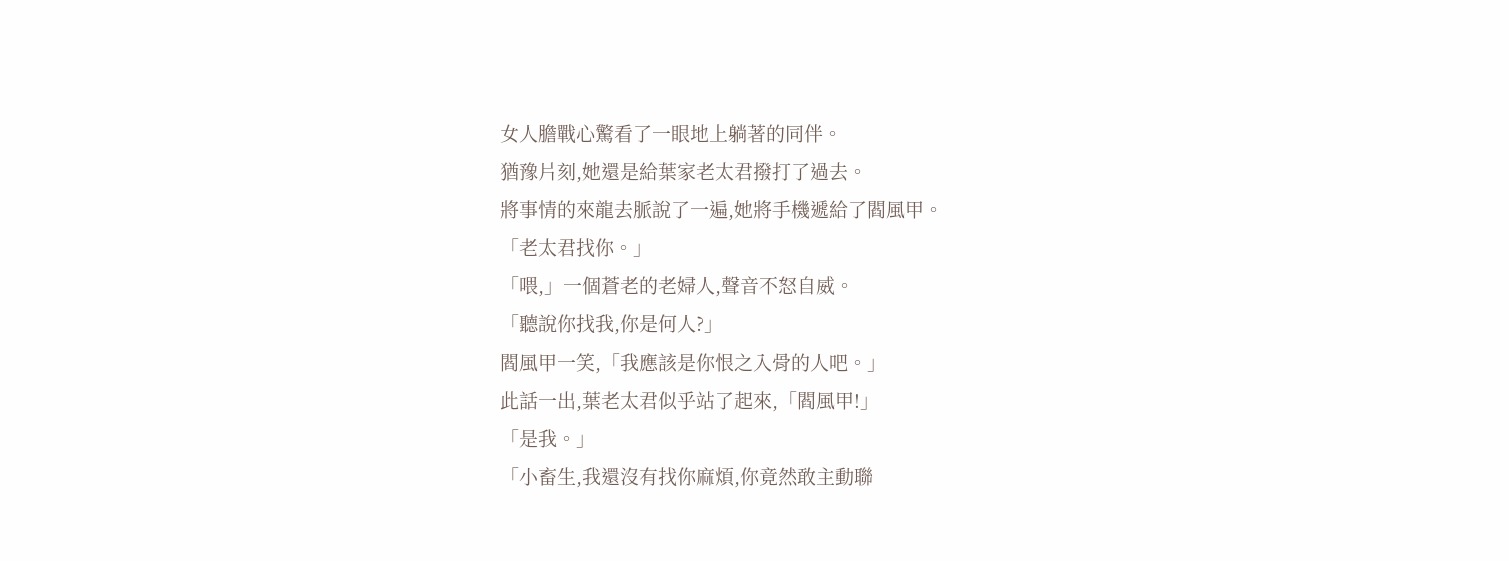女人膽戰心驚看了一眼地上躺著的同伴。
猶豫片刻,她還是給葉家老太君撥打了過去。
將事情的來龍去脈說了一遍,她將手機遞給了閻風甲。
「老太君找你。」
「喂,」一個蒼老的老婦人,聲音不怒自威。
「聽說你找我,你是何人?」
閻風甲一笑,「我應該是你恨之入骨的人吧。」
此話一出,葉老太君似乎站了起來,「閻風甲!」
「是我。」
「小畜生,我還沒有找你麻煩,你竟然敢主動聯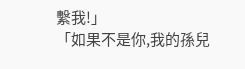繫我!」
「如果不是你,我的孫兒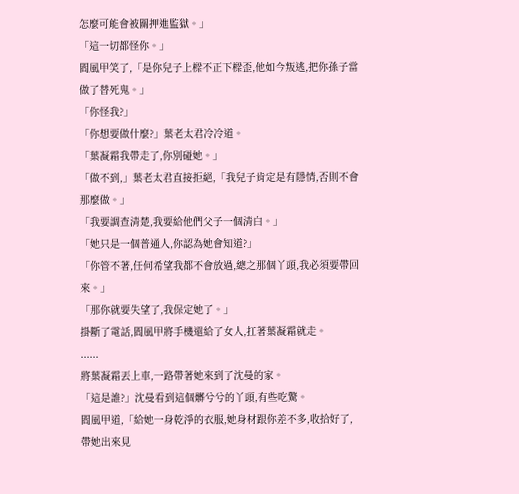怎麼可能會被關押進監獄。」
「這一切都怪你。」
閻風甲笑了,「是你兒子上樑不正下樑歪,他如今叛逃,把你孫子當做了替死鬼。」
「你怪我?」
「你想要做什麼?」葉老太君冷冷道。
「葉凝霜我帶走了,你別碰她。」
「做不到,」葉老太君直接拒絕,「我兒子肯定是有隱情,否則不會那麼做。」
「我要調查清楚,我要給他們父子一個清白。」
「她只是一個普通人,你認為她會知道?」
「你管不著,任何希望我都不會放過,總之那個丫頭,我必須要帶回來。」
「那你就要失望了,我保定她了。」
掛斷了電話,閻風甲將手機還給了女人,扛著葉凝霜就走。
......
將葉凝霜丟上車,一路帶著她來到了沈曼的家。
「這是誰?」沈曼看到這個髒兮兮的丫頭,有些吃驚。
閻風甲道,「給她一身乾淨的衣服,她身材跟你差不多,收拾好了,帶她出來見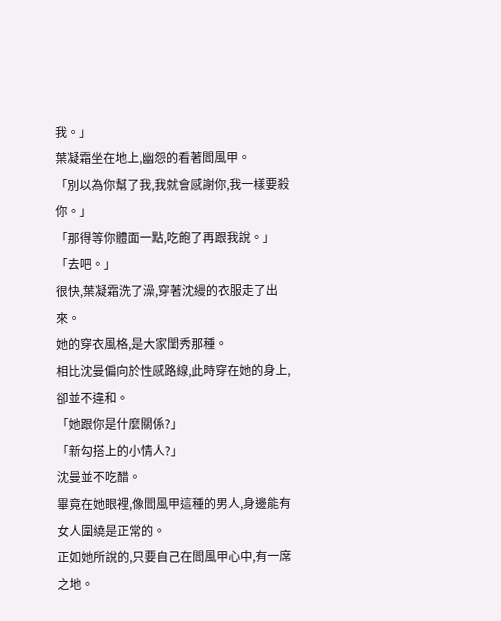我。」
葉凝霜坐在地上,幽怨的看著閻風甲。
「別以為你幫了我,我就會感謝你,我一樣要殺你。」
「那得等你體面一點,吃飽了再跟我說。」
「去吧。」
很快,葉凝霜洗了澡,穿著沈縵的衣服走了出來。
她的穿衣風格,是大家閨秀那種。
相比沈曼偏向於性感路線,此時穿在她的身上,卻並不違和。
「她跟你是什麼關係?」
「新勾搭上的小情人?」
沈曼並不吃醋。
畢竟在她眼裡,像閻風甲這種的男人,身邊能有女人圍繞是正常的。
正如她所說的,只要自己在閻風甲心中,有一席之地。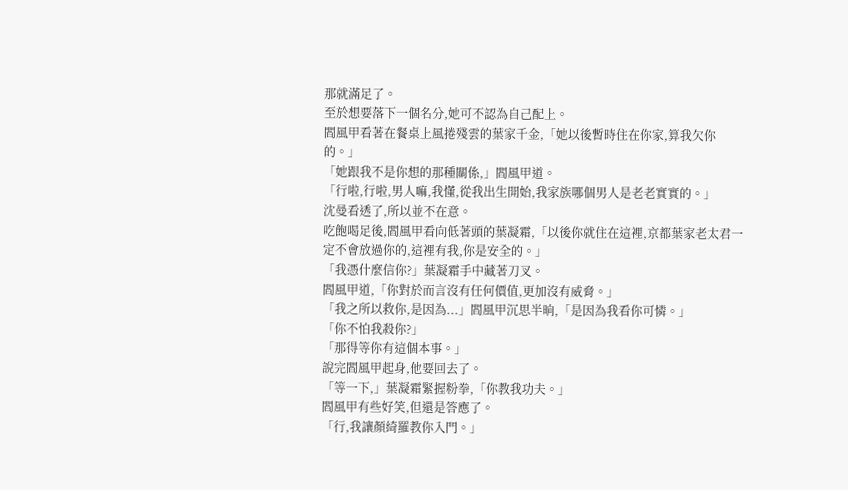那就滿足了。
至於想要落下一個名分,她可不認為自己配上。
閻風甲看著在餐桌上風捲殘雲的葉家千金,「她以後暫時住在你家,算我欠你的。」
「她跟我不是你想的那種關係,」閻風甲道。
「行啦,行啦,男人嘛,我懂,從我出生開始,我家族哪個男人是老老實實的。」
沈曼看透了,所以並不在意。
吃飽喝足後,閻風甲看向低著頭的葉凝霜,「以後你就住在這裡,京都葉家老太君一定不會放過你的,這裡有我,你是安全的。」
「我憑什麼信你?」葉凝霜手中藏著刀叉。
閻風甲道,「你對於而言沒有任何價值,更加沒有威脅。」
「我之所以救你,是因為...」閻風甲沉思半晌,「是因為我看你可憐。」
「你不怕我殺你?」
「那得等你有這個本事。」
說完閻風甲起身,他要回去了。
「等一下,」葉凝霜緊握粉拳,「你教我功夫。」
閻風甲有些好笑,但還是答應了。
「行,我讓顏綺羅教你入門。」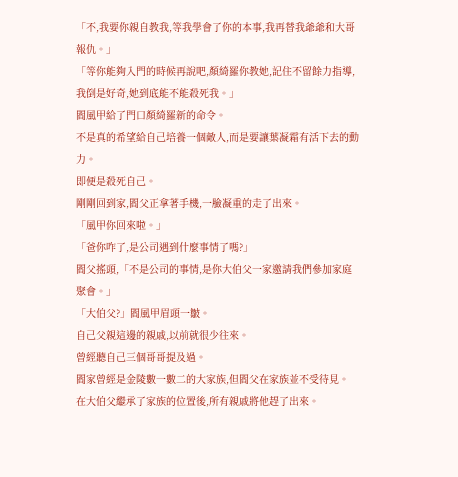「不,我要你親自教我,等我學會了你的本事,我再替我爺爺和大哥報仇。」
「等你能夠入門的時候再說吧,顏綺羅你教她,記住不留餘力指導,我倒是好奇,她到底能不能殺死我。」
閻風甲給了門口顏綺羅新的命令。
不是真的希望給自己培養一個敵人,而是要讓葉凝霜有活下去的動力。
即便是殺死自己。
剛剛回到家,閻父正拿著手機,一臉凝重的走了出來。
「風甲你回來啦。」
「爸你咋了,是公司遇到什麼事情了嗎?」
閻父搖頭,「不是公司的事情,是你大伯父一家邀請我們參加家庭聚會。」
「大伯父?」閻風甲眉頭一皺。
自己父親這邊的親戚,以前就很少往來。
曾經聽自己三個哥哥提及過。
閻家曾經是金陵數一數二的大家族,但閻父在家族並不受待見。
在大伯父繼承了家族的位置後,所有親戚將他趕了出來。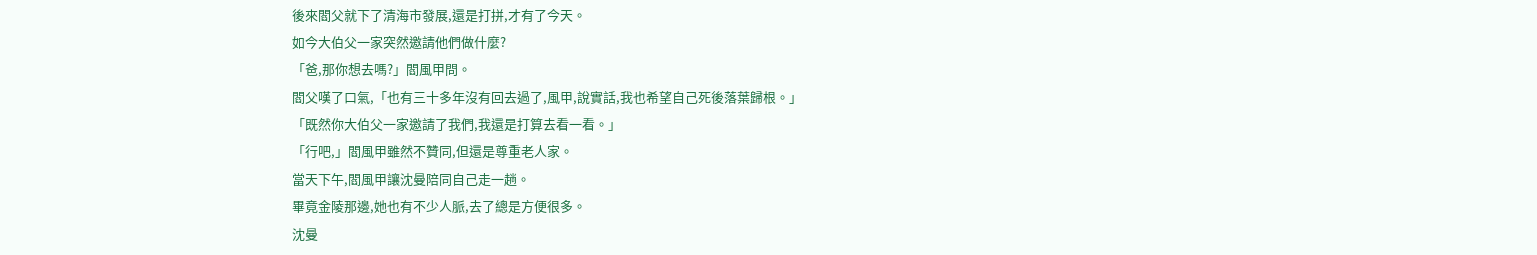後來閻父就下了清海市發展,還是打拼,才有了今天。
如今大伯父一家突然邀請他們做什麼?
「爸,那你想去嗎?」閻風甲問。
閻父嘆了口氣,「也有三十多年沒有回去過了,風甲,說實話,我也希望自己死後落葉歸根。」
「既然你大伯父一家邀請了我們,我還是打算去看一看。」
「行吧,」閻風甲雖然不贊同,但還是尊重老人家。
當天下午,閻風甲讓沈曼陪同自己走一趟。
畢竟金陵那邊,她也有不少人脈,去了總是方便很多。
沈曼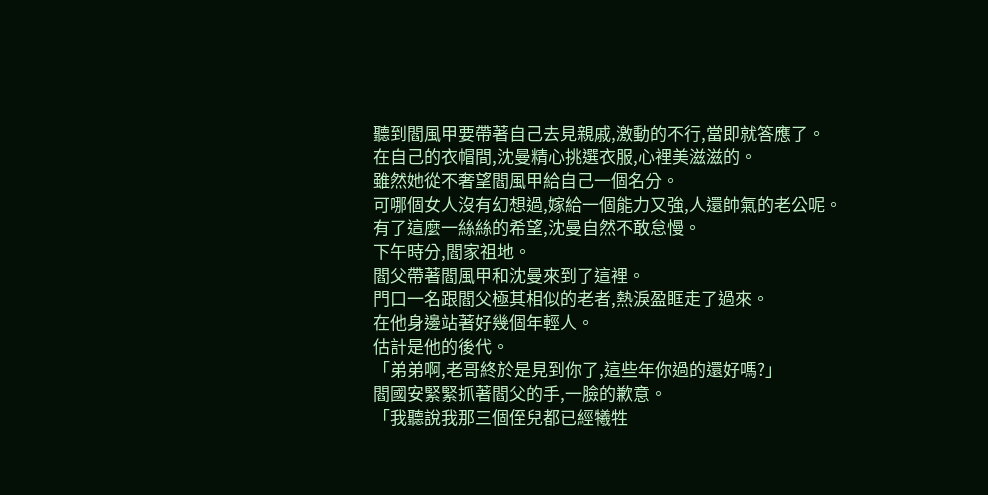聽到閻風甲要帶著自己去見親戚,激動的不行,當即就答應了。
在自己的衣帽間,沈曼精心挑選衣服,心裡美滋滋的。
雖然她從不奢望閻風甲給自己一個名分。
可哪個女人沒有幻想過,嫁給一個能力又強,人還帥氣的老公呢。
有了這麼一絲絲的希望,沈曼自然不敢怠慢。
下午時分,閻家祖地。
閻父帶著閻風甲和沈曼來到了這裡。
門口一名跟閻父極其相似的老者,熱淚盈眶走了過來。
在他身邊站著好幾個年輕人。
估計是他的後代。
「弟弟啊,老哥終於是見到你了,這些年你過的還好嗎?」
閻國安緊緊抓著閻父的手,一臉的歉意。
「我聽說我那三個侄兒都已經犧牲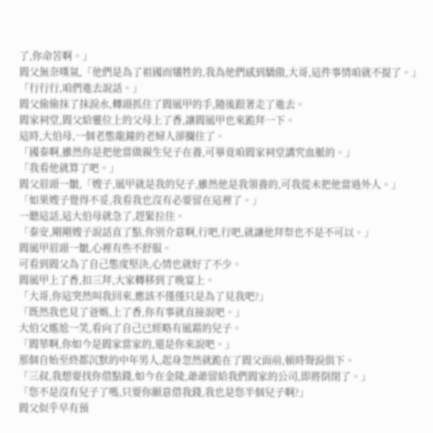了,你命苦啊。」
閻父無奈嘆氣,「他們是為了祖國而犧牲的,我為他們感到驕傲,大哥,這件事情咱就不提了。」
「行行行,咱們進去說話。」
閻父偷偷抹了抹淚水,轉頭抓住了閻風甲的手,隨後跟著走了進去。
閻家祠堂,閻父給靈位上的父母上了香,讓閻風甲也來跪拜一下。
這時,大伯母,一個老態龍鐘的老婦人卻攔住了。
「國泰啊,雖然你是把他當做親生兒子在養,可畢竟咱閻家祠堂講究血脈的。」
「我看他就算了吧。」
閻父眉頭一皺,「嫂子,風甲就是我的兒子,雖然他是我領養的,可我從未把他當過外人。」
「如果嫂子覺得不妥,我看我也沒有必要留在這裡了。」
一聽這話,這大伯母就急了,趕緊拉住。
「泰安,剛剛嫂子說話直了點,你別介意啊,行吧,行吧,就讓他拜祭也不是不可以。」
閻風甲眉頭一皺,心裡有些不舒服。
可看到閻父為了自己態度堅決,心情也就好了不少。
閻風甲上了香,扣三拜,大家轉移到了晚宴上。
「大哥,你這突然叫我回來,應該不僅僅只是為了見我吧?」
「既然我也見了爸媽,上了香,你有事就直接說吧。」
大伯父尷尬一笑,看向了自己已經略有風霜的兒子。
「閻華啊,你如今是閻家當家的,還是你來說吧。」
那個自始至終都沉默的中年男人,起身忽然就跪在了閻父面前,頓時聲淚俱下。
「三叔,我想要找你借點錢,如今在金陵,爺爺留給我們閻家的公司,即將倒閉了。」
「您不是沒有兒子了嗎,只要你願意借我錢,我也是您半個兒子啊?」
閻父似乎早有預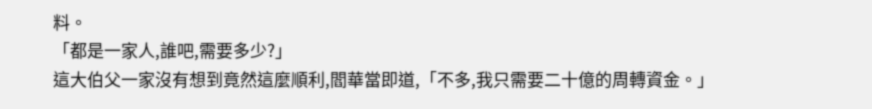料。
「都是一家人,誰吧,需要多少?」
這大伯父一家沒有想到竟然這麼順利,閻華當即道,「不多,我只需要二十億的周轉資金。」